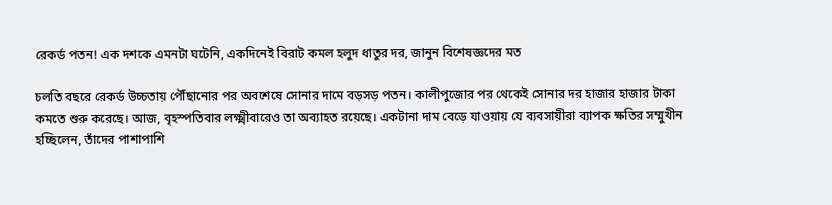রেকর্ড পতন! এক দশকে এমনটা ঘটেনি, একদিনেই বিরাট কমল হলুদ ধাতুর দর, জানুন বিশেষজ্ঞদের মত

চলতি বছরে রেকর্ড উচ্চতায় পৌঁছানোর পর অবশেষে সোনার দামে বড়সড় পতন। কালীপুজোর পর থেকেই সোনার দর হাজার হাজার টাকা কমতে শুরু করেছে। আজ, বৃহস্পতিবার লক্ষ্মীবারেও তা অব্যাহত রয়েছে। একটানা দাম বেড়ে যাওয়ায় যে ব্যবসায়ীরা ব্যাপক ক্ষতির সম্মুখীন হচ্ছিলেন, তাঁদের পাশাপাশি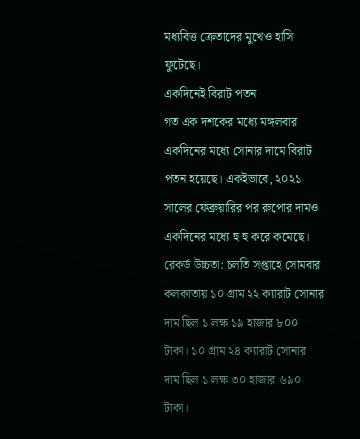মধ্যবিত্ত ক্রেতাদের মুখেও হাসি ফুটেছে।
একদিনেই বিরাট পতন
গত এক দশকের মধ্যে মঙ্গলবার একদিনের মধ্যে সোনার দামে বিরাট পতন হয়েছে। একইভাবে, ২০২১ সালের ফেব্রুয়ারির পর রুপোর দামও একদিনের মধ্যে হু হু করে কমেছে।
রেকর্ড উচ্চতা: চলতি সপ্তাহে সোমবার কলকাতায় ১০ গ্রাম ২২ ক্যারাট সোনার দাম ছিল ১ লক্ষ ১৯ হাজার ৮০০ টাকা। ১০ গ্রাম ২৪ ক্যারাট সোনার দাম ছিল ১ লক্ষ ৩০ হাজার ৬৯০ টাকা।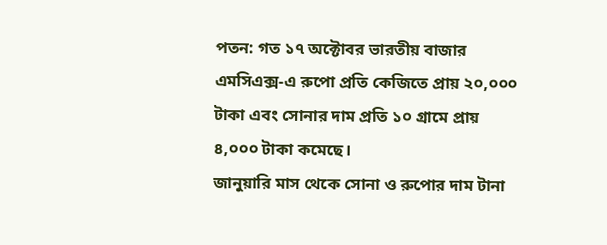পতন: গত ১৭ অক্টোবর ভারতীয় বাজার এমসিএক্স-এ রুপো প্রতি কেজিতে প্রায় ২০,০০০ টাকা এবং সোনার দাম প্রতি ১০ গ্রামে প্রায় ৪,০০০ টাকা কমেছে।
জানুয়ারি মাস থেকে সোনা ও রুপোর দাম টানা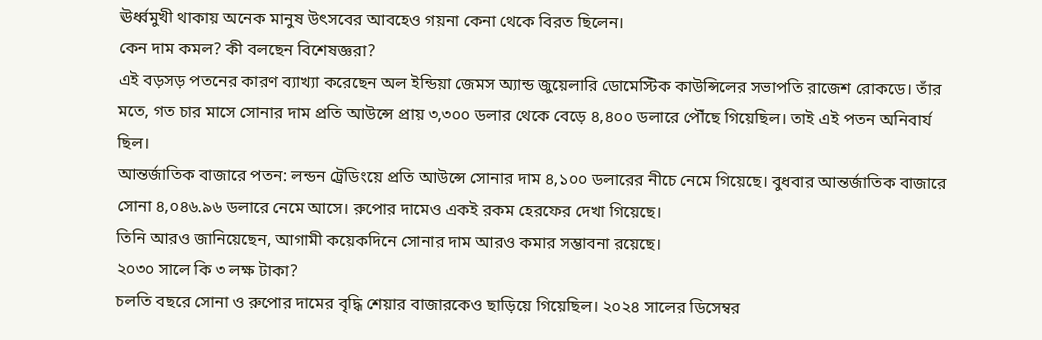ঊর্ধ্বমুখী থাকায় অনেক মানুষ উৎসবের আবহেও গয়না কেনা থেকে বিরত ছিলেন।
কেন দাম কমল? কী বলছেন বিশেষজ্ঞরা?
এই বড়সড় পতনের কারণ ব্যাখ্যা করেছেন অল ইন্ডিয়া জেমস অ্যান্ড জুয়েলারি ডোমেস্টিক কাউন্সিলের সভাপতি রাজেশ রোকডে। তাঁর মতে, গত চার মাসে সোনার দাম প্রতি আউন্সে প্রায় ৩,৩০০ ডলার থেকে বেড়ে ৪,৪০০ ডলারে পৌঁছে গিয়েছিল। তাই এই পতন অনিবার্য ছিল।
আন্তর্জাতিক বাজারে পতন: লন্ডন ট্রেডিংয়ে প্রতি আউন্সে সোনার দাম ৪,১০০ ডলারের নীচে নেমে গিয়েছে। বুধবার আন্তর্জাতিক বাজারে সোনা ৪,০৪৬.৯৬ ডলারে নেমে আসে। রুপোর দামেও একই রকম হেরফের দেখা গিয়েছে।
তিনি আরও জানিয়েছেন, আগামী কয়েকদিনে সোনার দাম আরও কমার সম্ভাবনা রয়েছে।
২০৩০ সালে কি ৩ লক্ষ টাকা?
চলতি বছরে সোনা ও রুপোর দামের বৃদ্ধি শেয়ার বাজারকেও ছাড়িয়ে গিয়েছিল। ২০২৪ সালের ডিসেম্বর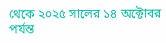থেকে ২০২৫ সালের ১৪ অক্টোবর পর্যন্ত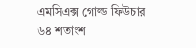এমসিএক্স গোল্ড ফিউচার ৬৪ শতাংশ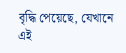বৃদ্ধি পেয়েছে, যেখানে এই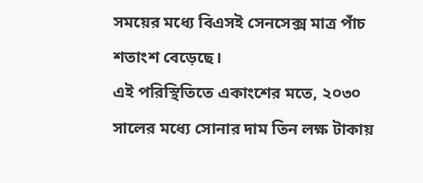সময়ের মধ্যে বিএসই সেনসেক্স মাত্র পাঁচ শতাংশ বেড়েছে।
এই পরিস্থিতিতে একাংশের মতে, ২০৩০ সালের মধ্যে সোনার দাম তিন লক্ষ টাকায়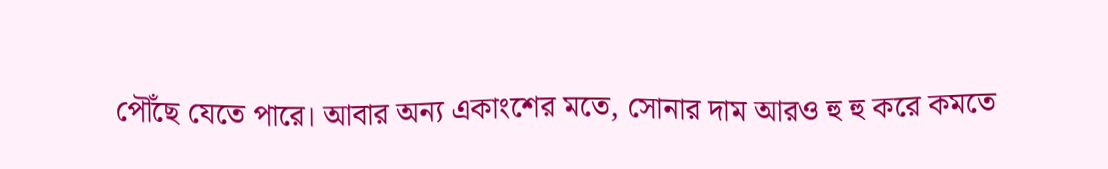পৌঁছে যেতে পারে। আবার অন্য একাংশের মতে, সোনার দাম আরও হু হু করে কমতে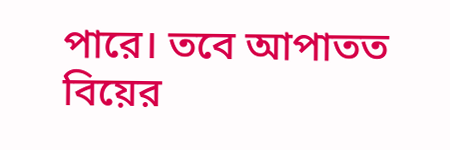পারে। তবে আপাতত বিয়ের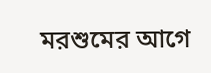মরশুমের আগে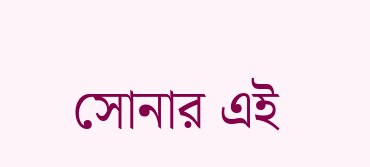সোনার এই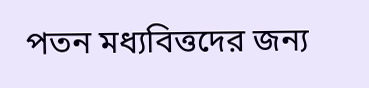পতন মধ্যবিত্তদের জন্য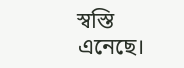স্বস্তি এনেছে।